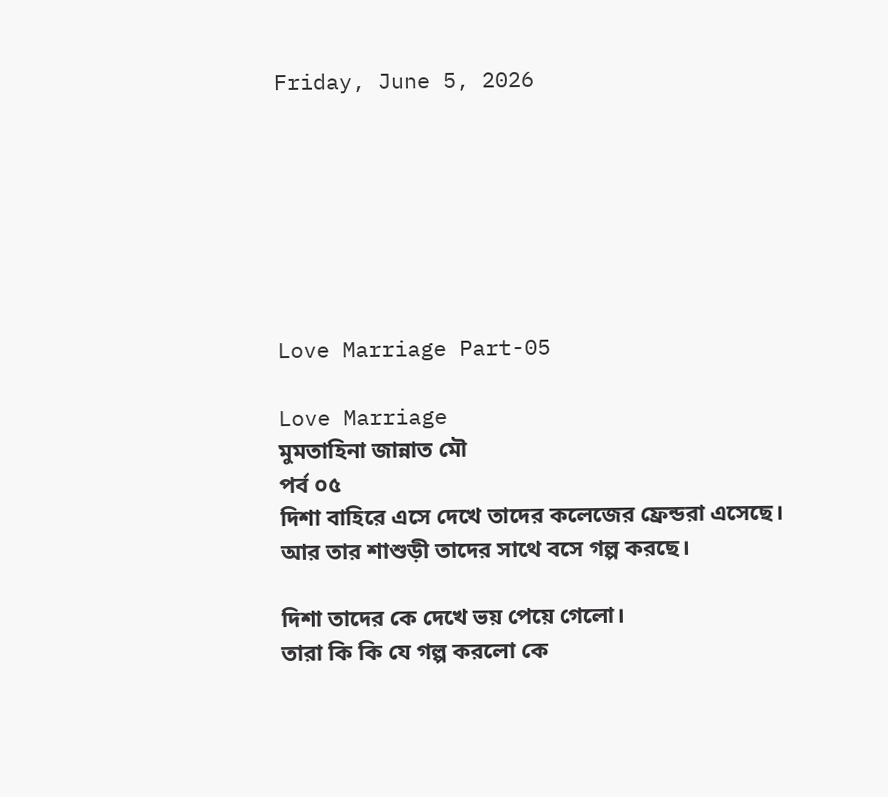Friday, June 5, 2026







Love Marriage Part-05

Love Marriage
মুমতাহিনা জান্নাত মৌ
পর্ব ০৫
দিশা বাহিরে এসে দেখে তাদের কলেজের ফ্রেন্ডরা এসেছে।
আর তার শাশুড়ী তাদের সাথে বসে গল্প করছে।

দিশা তাদের কে দেখে ভয় পেয়ে গেলো।
তারা কি কি যে গল্প করলো কে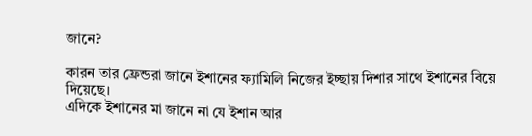জানে?

কারন তার ফ্রেন্ডরা জানে ইশানের ফ্যামিলি নিজের ইচ্ছায় দিশার সাথে ইশানের বিয়ে দিয়েছে।
এদিকে ইশানের মা জানে না যে ইশান আর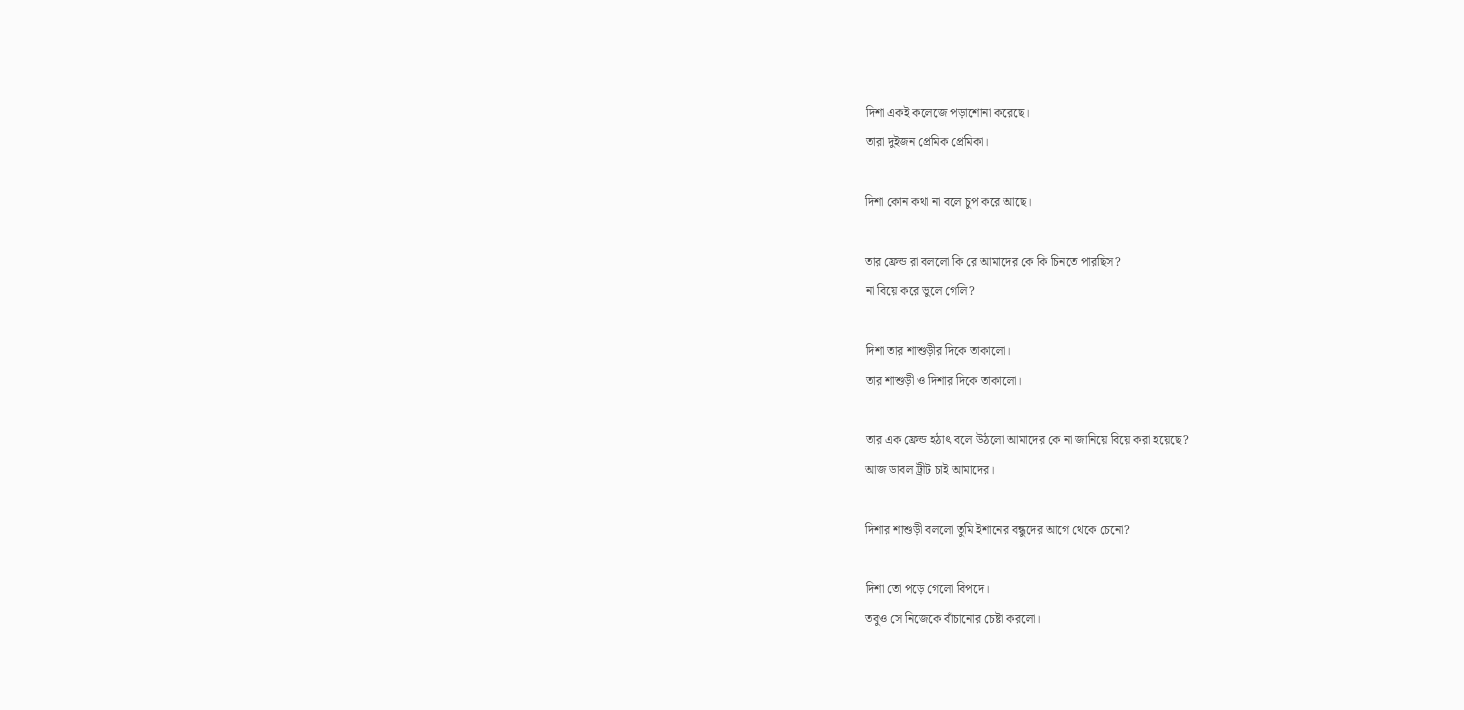দিশা একই কলেজে পড়াশোনা করেছে।
তারা দুইজন প্রেমিক প্রেমিকা।

দিশা কোন কথা না বলে চুপ করে আছে।

তার ফ্রেন্ড রা বললো কি রে আমাদের কে কি চিনতে পারছিস?
না বিয়ে করে ভুলে গেলি?

দিশা তার শাশুড়ীর দিকে তাকালো।
তার শাশুড়ী ও দিশার দিকে তাকালো।

তার এক ফ্রেন্ড হঠাৎ বলে উঠলো আমাদের কে না জানিয়ে বিয়ে করা হয়েছে?
আজ ডাবল ট্রীট চাই আমাদের।

দিশার শাশুড়ী বললো তুমি ইশানের বন্ধুদের আগে থেকে চেনো?

দিশা তো পড়ে গেলো বিপদে।
তবুও সে নিজেকে বাঁচানোর চেষ্টা করলো।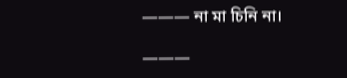——— না মা চিনি না।

———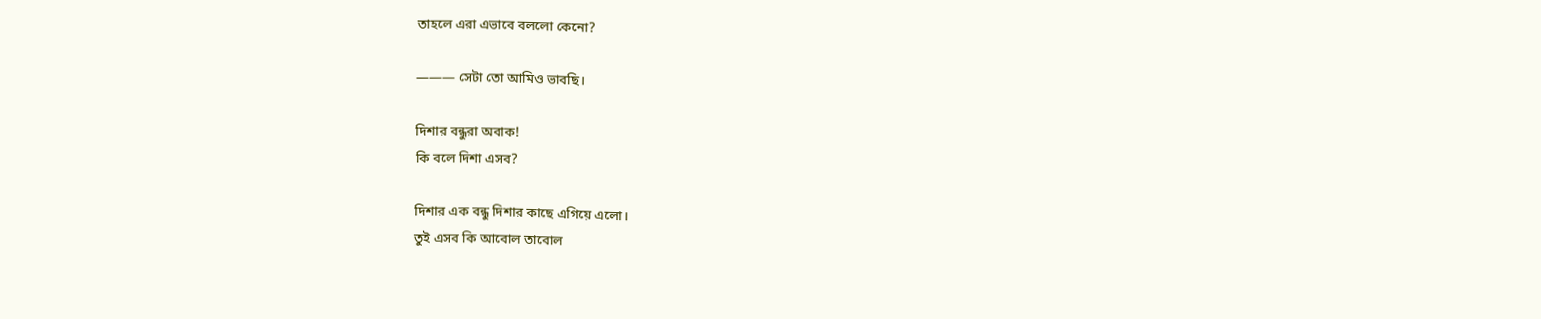তাহলে এরা এভাবে বললো কেনো?

——— সেটা তো আমিও ভাবছি।

দিশার বন্ধুরা অবাক!
কি বলে দিশা এসব?

দিশার এক বন্ধু দিশার কাছে এগিয়ে এলো।
তুই এসব কি আবোল তাবোল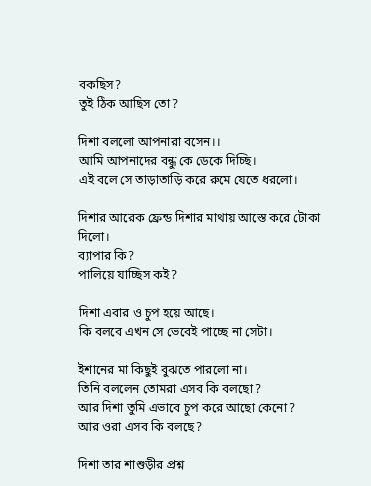বকছিস?
তুই ঠিক আছিস তো?

দিশা বললো আপনারা বসেন।।
আমি আপনাদের বন্ধু কে ডেকে দিচ্ছি।
এই বলে সে তাড়াতাড়ি করে রুমে যেতে ধরলো।

দিশার আরেক ফ্রেন্ড দিশার মাথায় আস্তে করে টোকা দিলো।
ব্যাপার কি?
পালিয়ে যাচ্ছিস কই?

দিশা এবার ও চুপ হয়ে আছে।
কি বলবে এখন সে ভেবেই পাচ্ছে না সেটা।

ইশানের মা কিছুই বুঝতে পারলো না।
তিনি বললেন তোমরা এসব কি বলছো?
আর দিশা তুমি এভাবে চুপ করে আছো কেনো?
আর ওরা এসব কি বলছে?

দিশা তার শাশুড়ীর প্রশ্ন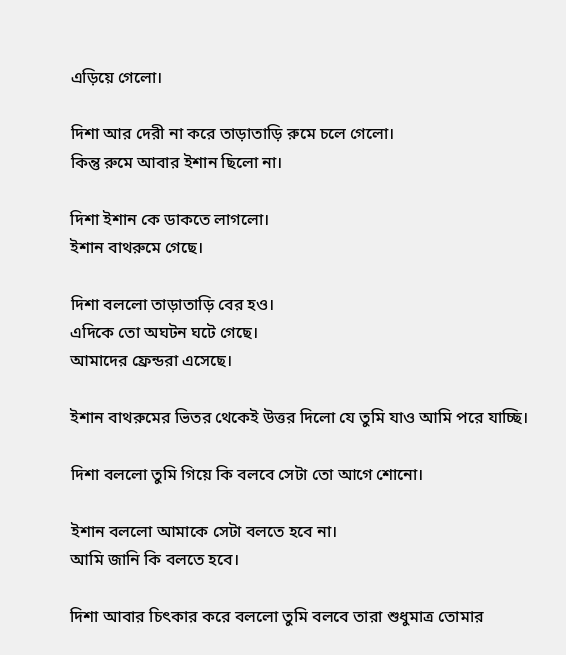এড়িয়ে গেলো।

দিশা আর দেরী না করে তাড়াতাড়ি রুমে চলে গেলো।
কিন্তু রুমে আবার ইশান ছিলো না।

দিশা ইশান কে ডাকতে লাগলো।
ইশান বাথরুমে গেছে।

দিশা বললো তাড়াতাড়ি বের হও।
এদিকে তো অঘটন ঘটে গেছে।
আমাদের ফ্রেন্ডরা এসেছে।

ইশান বাথরুমের ভিতর থেকেই উত্তর দিলো যে তুমি যাও আমি পরে যাচ্ছি।

দিশা বললো তুমি গিয়ে কি বলবে সেটা তো আগে শোনো।

ইশান বললো আমাকে সেটা বলতে হবে না।
আমি জানি কি বলতে হবে।

দিশা আবার চিৎকার করে বললো তুমি বলবে তারা শুধুমাত্র তোমার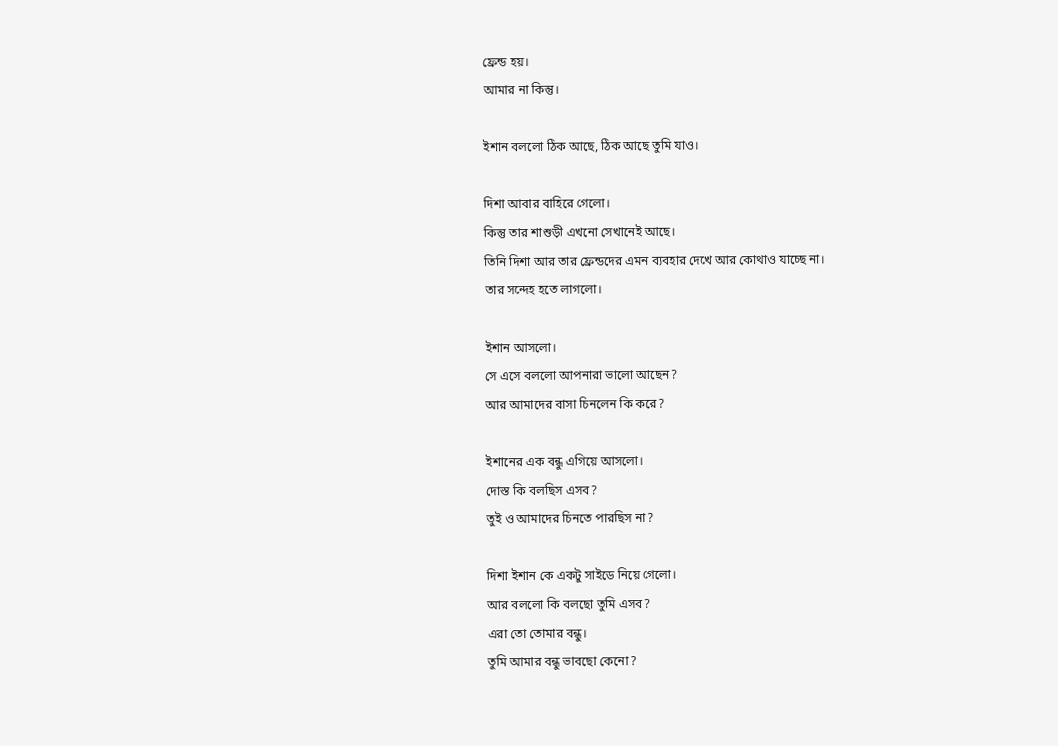ফ্রেন্ড হয়।
আমার না কিন্তু।

ইশান বললো ঠিক আছে, ঠিক আছে তুমি যাও।

দিশা আবার বাহিরে গেলো।
কিন্তু তার শাশুড়ী এখনো সেখানেই আছে।
তিনি দিশা আর তার ফ্রেন্ডদের এমন ব্যবহার দেখে আর কোথাও যাচ্ছে না।
তার সন্দেহ হতে লাগলো।

ইশান আসলো।
সে এসে বললো আপনারা ভালো আছেন?
আর আমাদের বাসা চিনলেন কি করে?

ইশানের এক বন্ধু এগিয়ে আসলো।
দোস্ত কি বলছিস এসব?
তুই ও আমাদের চিনতে পারছিস না?

দিশা ইশান কে একটু সাইডে নিয়ে গেলো।
আর বললো কি বলছো তুমি এসব?
এরা তো তোমার বন্ধু।
তুমি আমার বন্ধু ভাবছো কেনো?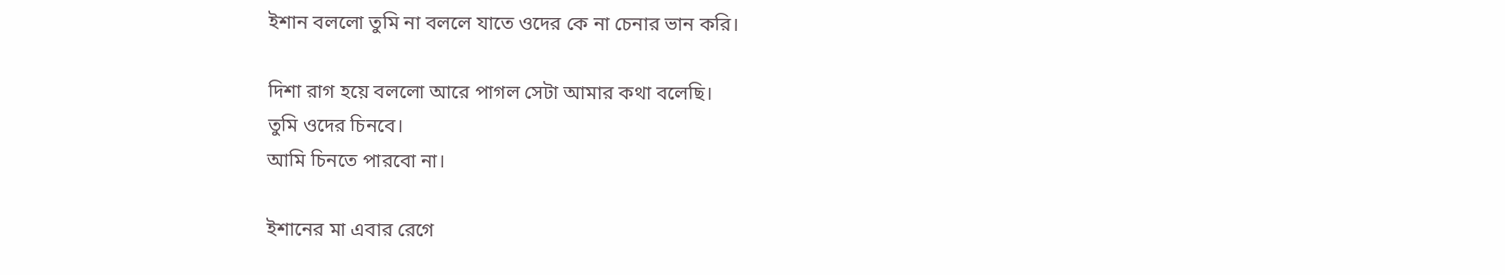ইশান বললো তুমি না বললে যাতে ওদের কে না চেনার ভান করি।

দিশা রাগ হয়ে বললো আরে পাগল সেটা আমার কথা বলেছি।
তুমি ওদের চিনবে।
আমি চিনতে পারবো না।

ইশানের মা এবার রেগে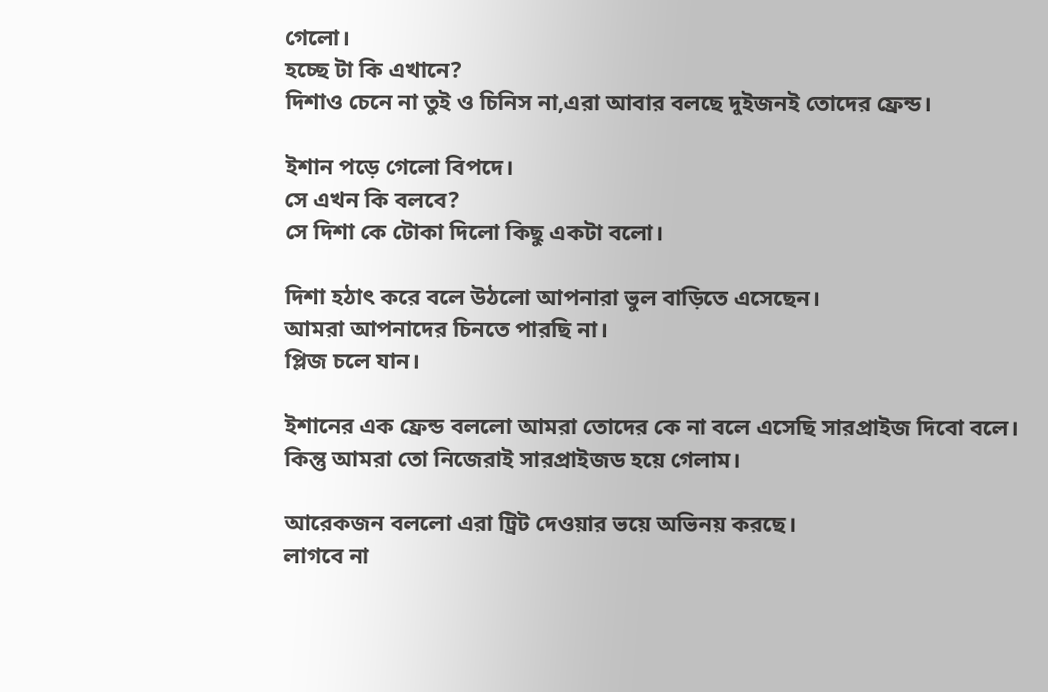গেলো।
হচ্ছে টা কি এখানে?
দিশাও চেনে না তুই ও চিনিস না,এরা আবার বলছে দুইজনই তোদের ফ্রেন্ড।

ইশান পড়ে গেলো বিপদে।
সে এখন কি বলবে?
সে দিশা কে টোকা দিলো কিছু একটা বলো।

দিশা হঠাৎ করে বলে উঠলো আপনারা ভুল বাড়িতে এসেছেন।
আমরা আপনাদের চিনতে পারছি না।
প্লিজ চলে যান।

ইশানের এক ফ্রেন্ড বললো আমরা তোদের কে না বলে এসেছি সারপ্রাইজ দিবো বলে।
কিন্তু আমরা তো নিজেরাই সারপ্রাইজড হয়ে গেলাম।

আরেকজন বললো এরা ট্রিট দেওয়ার ভয়ে অভিনয় করছে।
লাগবে না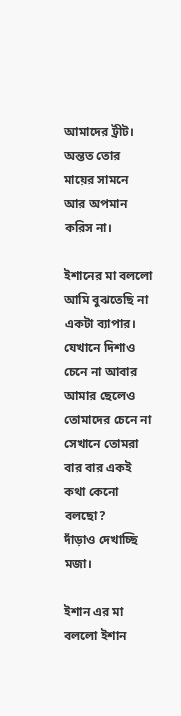আমাদের ট্রীট।
অন্তত তোর মায়ের সামনে আর অপমান করিস না।

ইশানের মা বললো আমি বুঝতেছি না একটা ব্যাপার।
যেখানে দিশাও চেনে না আবার আমার ছেলেও তোমাদের চেনে না সেখানে তোমরা বার বার একই কথা কেনো বলছো?
দাঁড়াও দেখাচ্ছি মজা।

ইশান এর মা বললো ইশান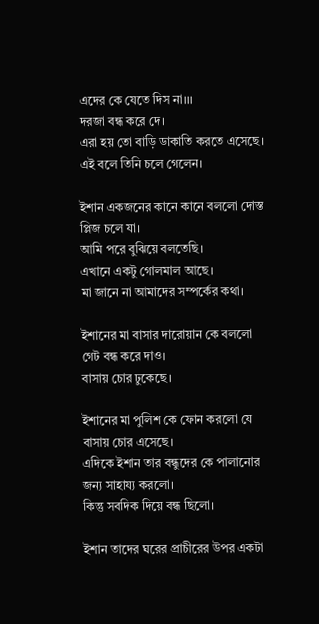এদের কে যেতে দিস না।।।
দরজা বন্ধ করে দে।
এরা হয় তো বাড়ি ডাকাতি করতে এসেছে।
এই বলে তিনি চলে গেলেন।

ইশান একজনের কানে কানে বললো দোস্ত প্লিজ চলে যা।
আমি পরে বুঝিয়ে বলতেছি।
এখানে একটু গোলমাল আছে।
মা জানে না আমাদের সম্পর্কের কথা।

ইশানের মা বাসার দারোয়ান কে বললো গেট বন্ধ করে দাও।
বাসায় চোর ঢুকেছে।

ইশানের মা পুলিশ কে ফোন করলো যে বাসায় চোর এসেছে।
এদিকে ইশান তার বন্ধুদের কে পালানোর জন্য সাহায্য করলো।
কিন্তু সবদিক দিয়ে বন্ধ ছিলো।

ইশান তাদের ঘরের প্রাচীরের উপর একটা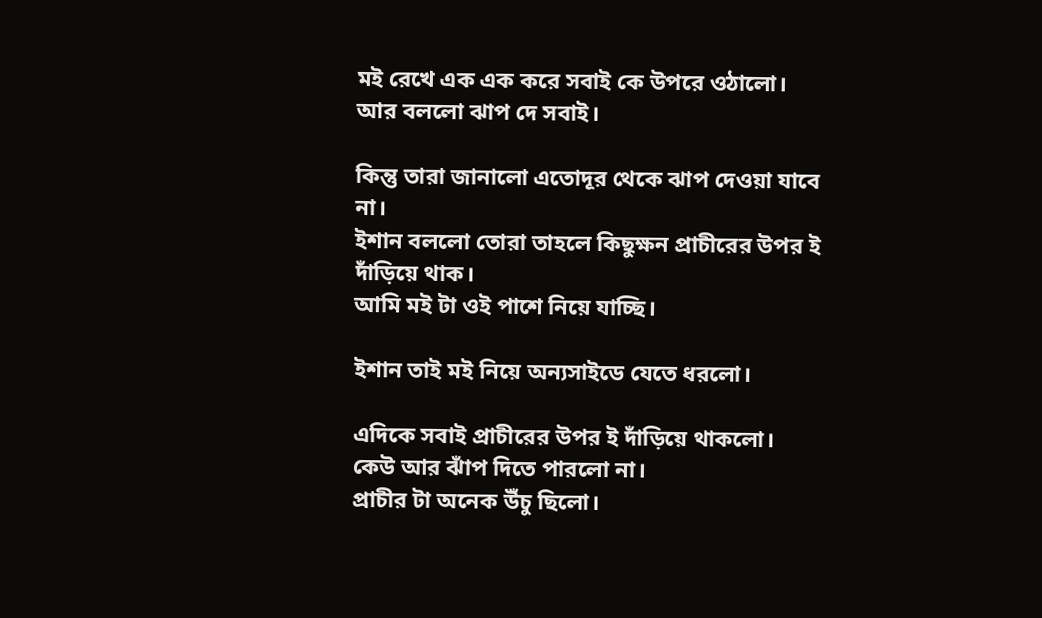মই রেখে এক এক করে সবাই কে উপরে ওঠালো।
আর বললো ঝাপ দে সবাই।

কিন্তু তারা জানালো এতোদূর থেকে ঝাপ দেওয়া যাবে না।
ইশান বললো তোরা তাহলে কিছুক্ষন প্রাচীরের উপর ই দাঁড়িয়ে থাক।
আমি মই টা ওই পাশে নিয়ে যাচ্ছি।

ইশান তাই মই নিয়ে অন্যসাইডে যেতে ধরলো।

এদিকে সবাই প্রাচীরের উপর ই দাঁড়িয়ে থাকলো।
কেউ আর ঝাঁপ দিতে পারলো না।
প্রাচীর টা অনেক উঁচু ছিলো।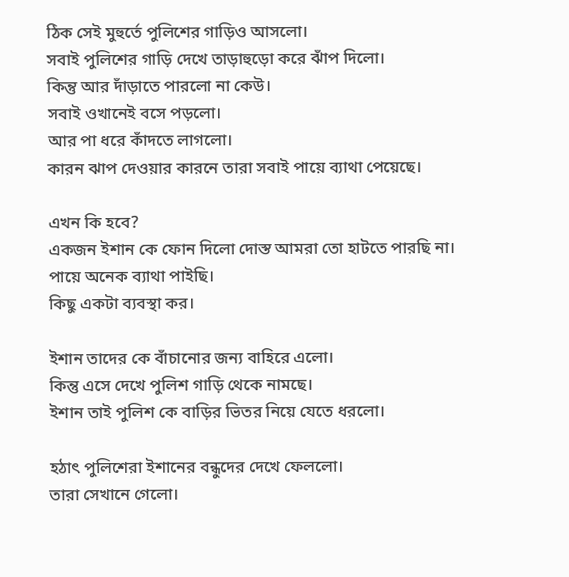ঠিক সেই মুহুর্তে পুলিশের গাড়িও আসলো।
সবাই পুলিশের গাড়ি দেখে তাড়াহুড়ো করে ঝাঁপ দিলো।
কিন্তু আর দাঁড়াতে পারলো না কেউ।
সবাই ওখানেই বসে পড়লো।
আর পা ধরে কাঁদতে লাগলো।
কারন ঝাপ দেওয়ার কারনে তারা সবাই পায়ে ব্যাথা পেয়েছে।

এখন কি হবে?
একজন ইশান কে ফোন দিলো দোস্ত আমরা তো হাটতে পারছি না।
পায়ে অনেক ব্যাথা পাইছি।
কিছু একটা ব্যবস্থা কর।

ইশান তাদের কে বাঁচানোর জন্য বাহিরে এলো।
কিন্তু এসে দেখে পুলিশ গাড়ি থেকে নামছে।
ইশান তাই পুলিশ কে বাড়ির ভিতর নিয়ে যেতে ধরলো।

হঠাৎ পুলিশেরা ইশানের বন্ধুদের দেখে ফেললো।
তারা সেখানে গেলো।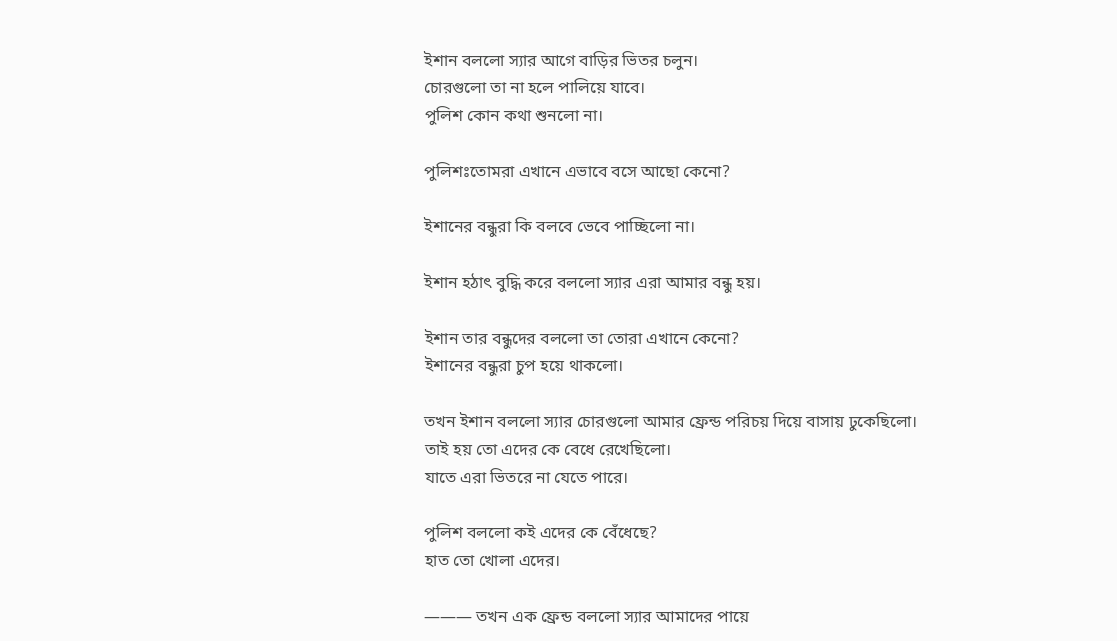ইশান বললো স্যার আগে বাড়ির ভিতর চলুন।
চোরগুলো তা না হলে পালিয়ে যাবে।
পুলিশ কোন কথা শুনলো না।

পুলিশঃতোমরা এখানে এভাবে বসে আছো কেনো?

ইশানের বন্ধুরা কি বলবে ভেবে পাচ্ছিলো না।

ইশান হঠাৎ বুদ্ধি করে বললো স্যার এরা আমার বন্ধু হয়।

ইশান তার বন্ধুদের বললো তা তোরা এখানে কেনো?
ইশানের বন্ধুরা চুপ হয়ে থাকলো।

তখন ইশান বললো স্যার চোরগুলো আমার ফ্রেন্ড পরিচয় দিয়ে বাসায় ঢুকেছিলো।
তাই হয় তো এদের কে বেধে রেখেছিলো।
যাতে এরা ভিতরে না যেতে পারে।

পুলিশ বললো কই এদের কে বেঁধেছে?
হাত তো খোলা এদের।

——— তখন এক ফ্রেন্ড বললো স্যার আমাদের পায়ে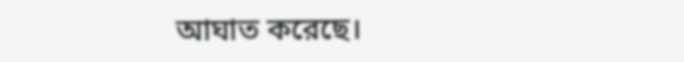আঘাত করেছে।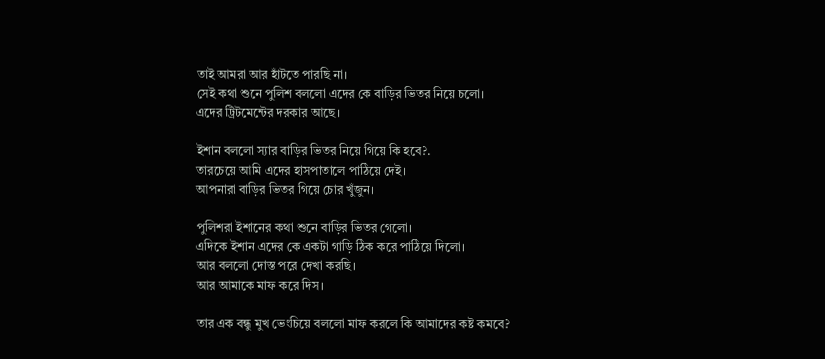তাই আমরা আর হাঁটতে পারছি না।
সেই কথা শুনে পুলিশ বললো এদের কে বাড়ির ভিতর নিয়ে চলো।
এদের ট্রিটমেন্টের দরকার আছে।

ইশান বললো স্যার বাড়ির ভিতর নিয়ে গিয়ে কি হবে?.
তারচেয়ে আমি এদের হাসপাতালে পাঠিয়ে দেই।
আপনারা বাড়ির ভিতর গিয়ে চোর খুঁজুন।

পুলিশরা ইশানের কথা শুনে বাড়ির ভিতর গেলো।
এদিকে ইশান এদের কে একটা গাড়ি ঠিক করে পাঠিয়ে দিলো।
আর বললো দোস্ত পরে দেখা করছি।
আর আমাকে মাফ করে দিস।

তার এক বন্ধু মুখ ভেংচিয়ে বললো মাফ করলে কি আমাদের কষ্ট কমবে?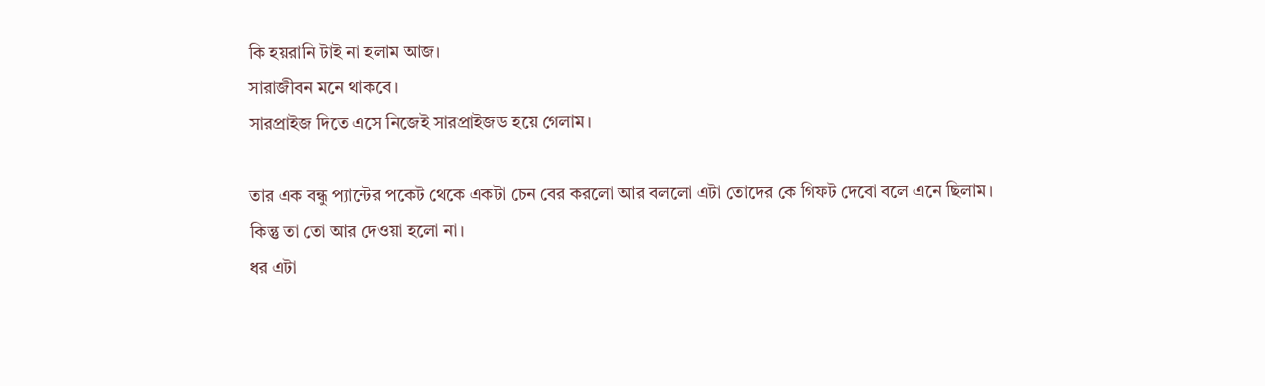কি হয়রানি টাই না হলাম আজ।
সারাজীবন মনে থাকবে।
সারপ্রাইজ দিতে এসে নিজেই সারপ্রাইজড হয়ে গেলাম।

তার এক বন্ধু প্যান্টের পকেট থেকে একটা চেন বের করলো আর বললো এটা তোদের কে গিফট দেবো বলে এনে ছিলাম।
কিন্তু তা তো আর দেওয়া হলো না।
ধর এটা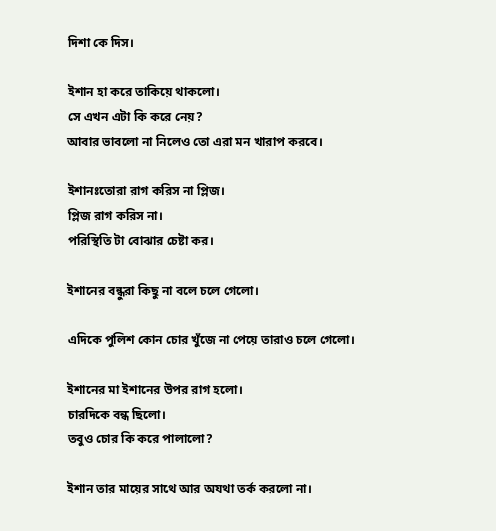দিশা কে দিস।

ইশান হা করে তাকিয়ে থাকলো।
সে এখন এটা কি করে নেয়?
আবার ভাবলো না নিলেও তো এরা মন খারাপ করবে।

ইশানঃতোরা রাগ করিস না প্লিজ।
প্লিজ রাগ করিস না।
পরিস্থিতি টা বোঝার চেষ্টা কর।

ইশানের বন্ধুরা কিছু না বলে চলে গেলো।

এদিকে পুলিশ কোন চোর খুঁজে না পেয়ে তারাও চলে গেলো।

ইশানের মা ইশানের উপর রাগ হলো।
চারদিকে বন্ধ ছিলো।
তবুও চোর কি করে পালালো?

ইশান তার মায়ের সাথে আর অযথা তর্ক করলো না।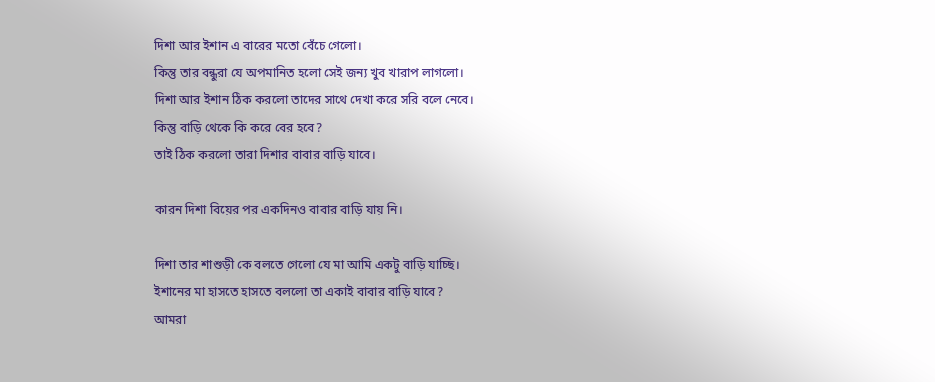দিশা আর ইশান এ বারের মতো বেঁচে গেলো।
কিন্তু তার বন্ধুরা যে অপমানিত হলো সেই জন্য খুব খারাপ লাগলো।
দিশা আর ইশান ঠিক করলো তাদের সাথে দেখা করে সরি বলে নেবে।
কিন্তু বাড়ি থেকে কি করে বের হবে?
তাই ঠিক করলো তারা দিশার বাবার বাড়ি যাবে।

কারন দিশা বিয়ের পর একদিনও বাবার বাড়ি যায় নি।

দিশা তার শাশুড়ী কে বলতে গেলো যে মা আমি একটু বাড়ি যাচ্ছি।
ইশানের মা হাসতে হাসতে বললো তা একাই বাবার বাড়ি যাবে?
আমরা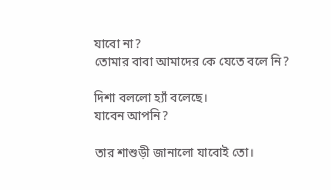যাবো না?
তোমার বাবা আমাদের কে যেতে বলে নি?

দিশা বললো হ্যাঁ বলেছে।
যাবেন আপনি?

তার শাশুড়ী জানালো যাবোই তো।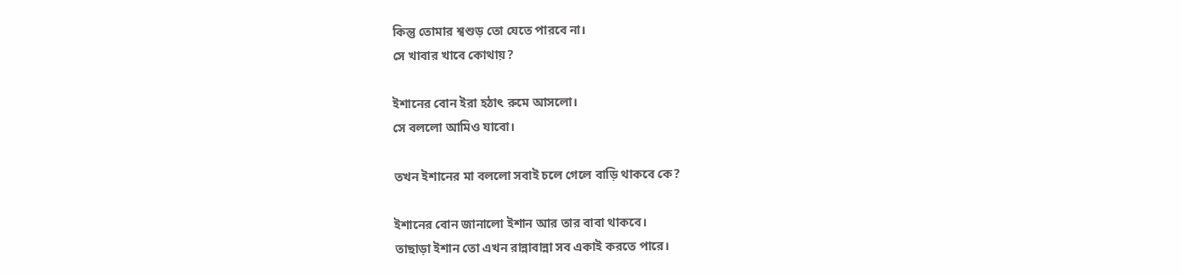কিন্তু তোমার শ্বশুড় তো যেতে পারবে না।
সে খাবার খাবে কোথায়?

ইশানের বোন ইরা হঠাৎ রুমে আসলো।
সে বললো আমিও যাবো।

তখন ইশানের মা বললো সবাই চলে গেলে বাড়ি থাকবে কে?

ইশানের বোন জানালো ইশান আর তার বাবা থাকবে।
তাছাড়া ইশান তো এখন রান্নাবান্না সব একাই করতে পারে।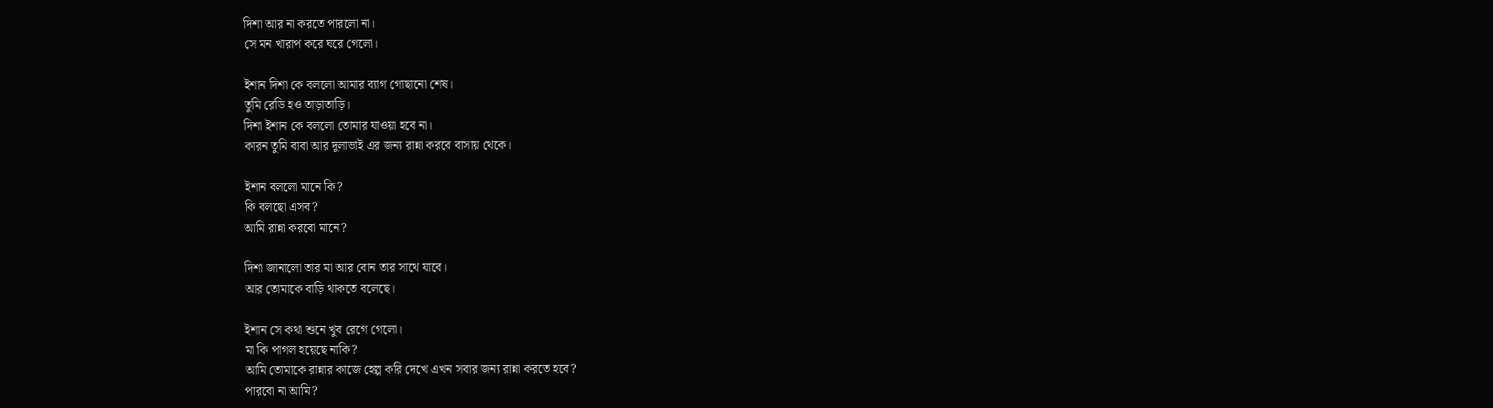দিশা আর না করতে পারলো না।
সে মন খারাপ করে ঘরে গেলো।

ইশান দিশা কে বললো আমার ব্যাগ গোছানো শেষ।
তুমি রেডি হও তাড়াতাড়ি।
দিশা ইশান কে বললো তোমার যাওয়া হবে না।
কারন তুমি বাবা আর দুলাভাই এর জন্য রান্না করবে বাসায় থেকে।

ইশান বললো মানে কি?
কি বলছো এসব?
আমি রান্না করবো মানে?

দিশা জানালো তার মা আর বোন তার সাথে যাবে।
আর তোমাকে বাড়ি থাকতে বলেছে।

ইশান সে কথা শুনে খুব রেগে গেলো।
মা কি পাগল হয়েছে নাকি?
আমি তোমাকে রান্নার কাজে হেল্প করি দেখে এখন সবার জন্য রান্না করতে হবে?
পারবো না আমি?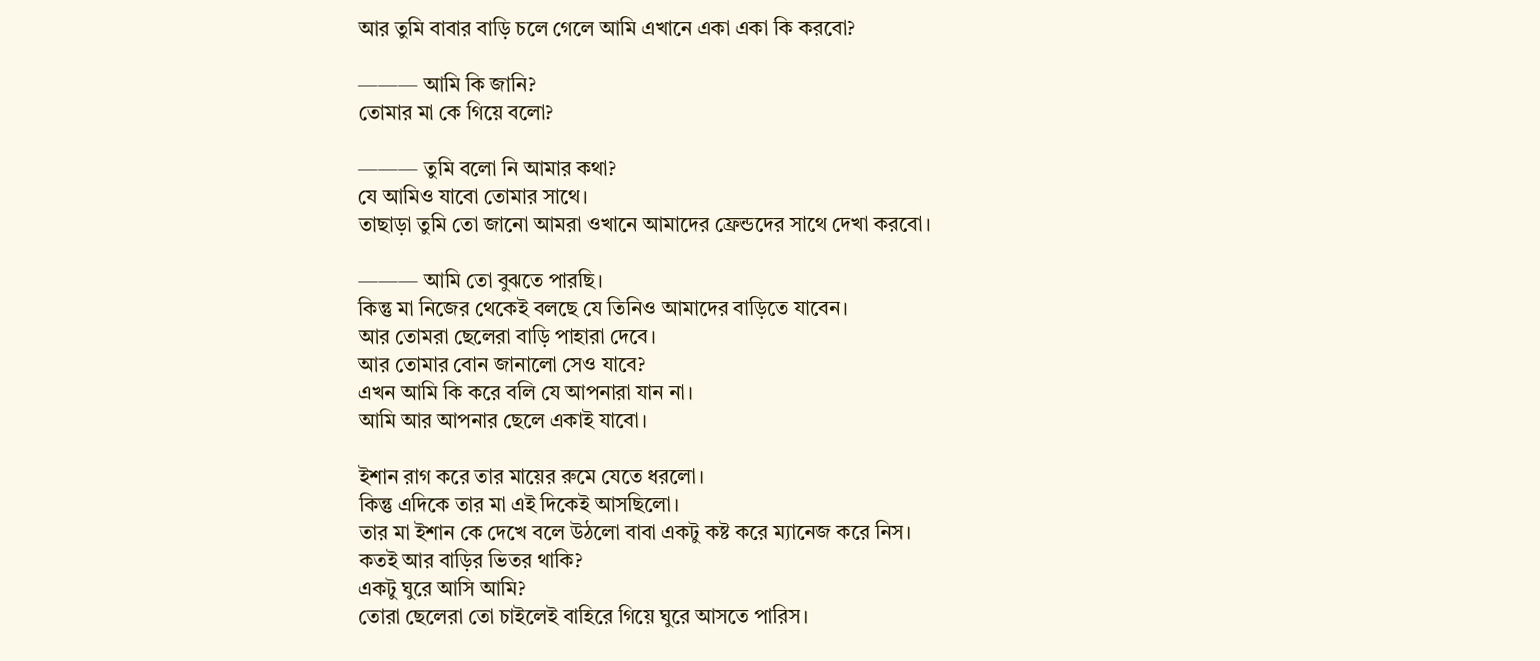আর তুমি বাবার বাড়ি চলে গেলে আমি এখানে একা একা কি করবো?

——— আমি কি জানি?
তোমার মা কে গিয়ে বলো?

——— তুমি বলো নি আমার কথা?
যে আমিও যাবো তোমার সাথে।
তাছাড়া তুমি তো জানো আমরা ওখানে আমাদের ফ্রেন্ডদের সাথে দেখা করবো।

——— আমি তো বুঝতে পারছি।
কিন্তু মা নিজের থেকেই বলছে যে তিনিও আমাদের বাড়িতে যাবেন।
আর তোমরা ছেলেরা বাড়ি পাহারা দেবে।
আর তোমার বোন জানালো সেও যাবে?
এখন আমি কি করে বলি যে আপনারা যান না।
আমি আর আপনার ছেলে একাই যাবো।

ইশান রাগ করে তার মায়ের রুমে যেতে ধরলো।
কিন্তু এদিকে তার মা এই দিকেই আসছিলো।
তার মা ইশান কে দেখে বলে উঠলো বাবা একটু কষ্ট করে ম্যানেজ করে নিস।
কতই আর বাড়ির ভিতর থাকি?
একটু ঘুরে আসি আমি?
তোরা ছেলেরা তো চাইলেই বাহিরে গিয়ে ঘুরে আসতে পারিস।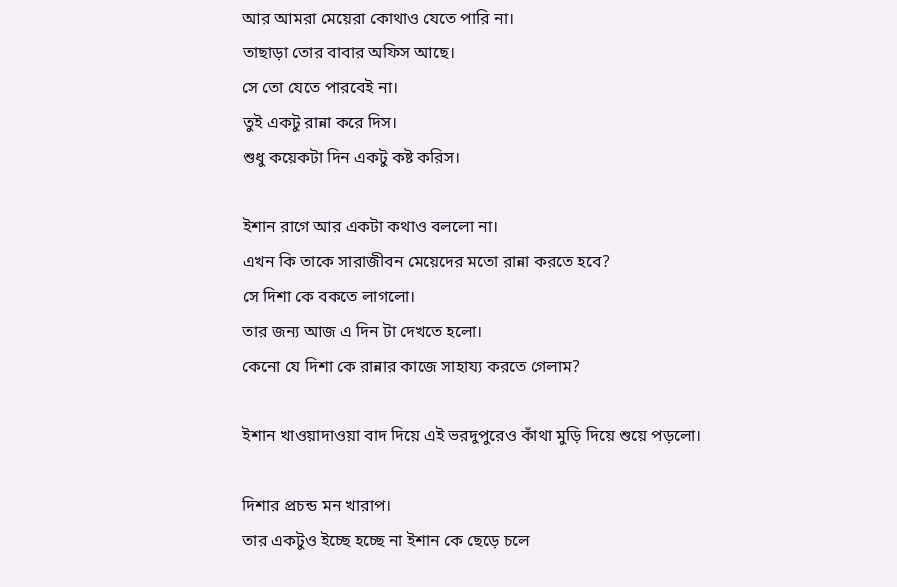আর আমরা মেয়েরা কোথাও যেতে পারি না।
তাছাড়া তোর বাবার অফিস আছে।
সে তো যেতে পারবেই না।
তুই একটু রান্না করে দিস।
শুধু কয়েকটা দিন একটু কষ্ট করিস।

ইশান রাগে আর একটা কথাও বললো না।
এখন কি তাকে সারাজীবন মেয়েদের মতো রান্না করতে হবে?
সে দিশা কে বকতে লাগলো।
তার জন্য আজ এ দিন টা দেখতে হলো।
কেনো যে দিশা কে রান্নার কাজে সাহায্য করতে গেলাম?

ইশান খাওয়াদাওয়া বাদ দিয়ে এই ভরদুপুরেও কাঁথা মুড়ি দিয়ে শুয়ে পড়লো।

দিশার প্রচন্ড মন খারাপ।
তার একটুও ইচ্ছে হচ্ছে না ইশান কে ছেড়ে চলে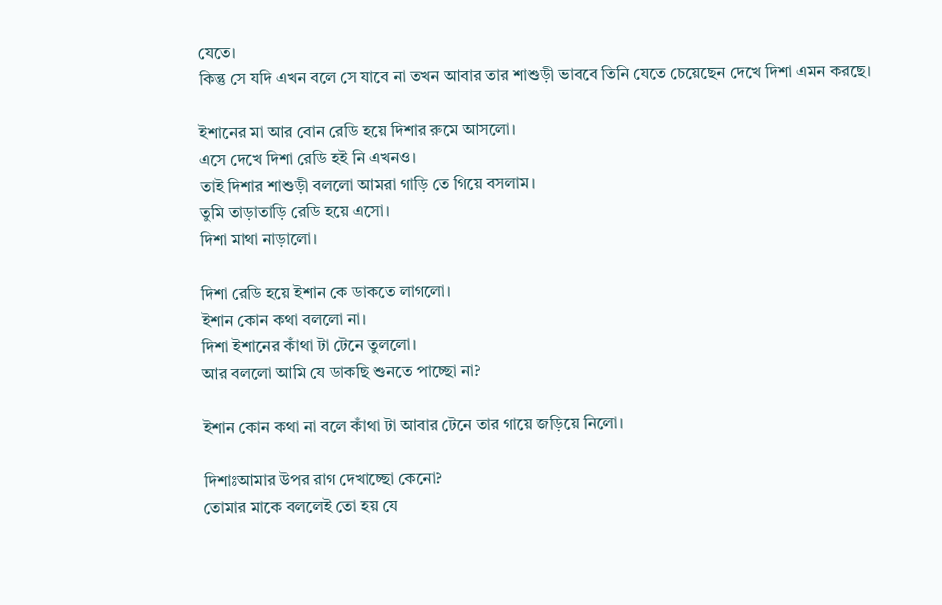যেতে।
কিন্তু সে যদি এখন বলে সে যাবে না তখন আবার তার শাশুড়ী ভাববে তিনি যেতে চেয়েছেন দেখে দিশা এমন করছে।

ইশানের মা আর বোন রেডি হয়ে দিশার রুমে আসলো।
এসে দেখে দিশা রেডি হই নি এখনও।
তাই দিশার শাশুড়ী বললো আমরা গাড়ি তে গিয়ে বসলাম।
তুমি তাড়াতাড়ি রেডি হয়ে এসো।
দিশা মাথা নাড়ালো।

দিশা রেডি হয়ে ইশান কে ডাকতে লাগলো।
ইশান কোন কথা বললো না।
দিশা ইশানের কাঁথা টা টেনে তুললো।
আর বললো আমি যে ডাকছি শুনতে পাচ্ছো না?

ইশান কোন কথা না বলে কাঁথা টা আবার টেনে তার গায়ে জড়িয়ে নিলো।

দিশাঃআমার উপর রাগ দেখাচ্ছো কেনো?
তোমার মাকে বললেই তো হয় যে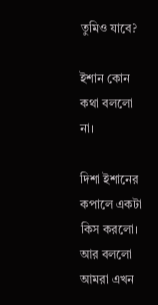তুমিও যাবে?

ইশান কোন কথা বললো না।

দিশা ইশানের কপালে একটা কিস করলো।
আর বললো আমরা এখন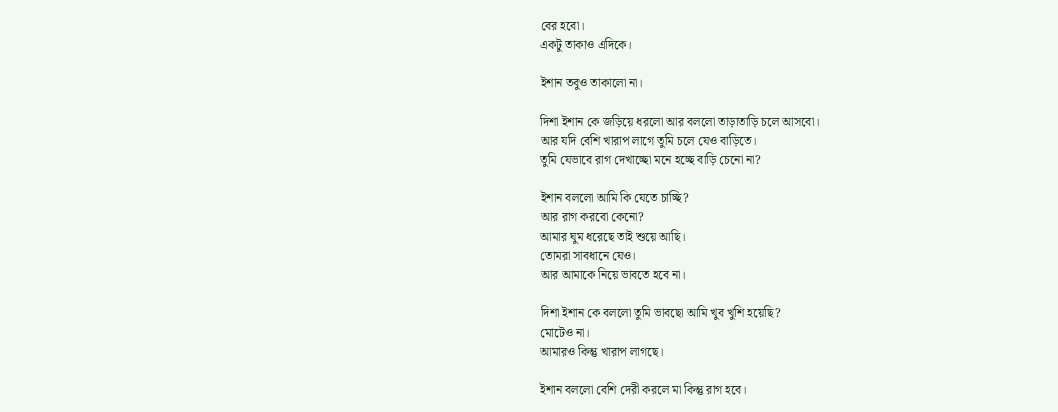বের হবো।
একটু তাকাও এদিকে।

ইশান তবুও তাকালো না।

দিশা ইশান কে জড়িয়ে ধরলো আর বললো তাড়াতাড়ি চলে আসবো।
আর যদি বেশি খারাপ লাগে তুমি চলে যেও বাড়িতে।
তুমি যেভাবে রাগ দেখাচ্ছো মনে হচ্ছে বাড়ি চেনো না?

ইশান বললো আমি কি যেতে চাচ্ছি?
আর রাগ করবো কেনো?
আমার ঘুম ধরেছে তাই শুয়ে আছি।
তোমরা সাবধানে যেও।
আর আমাকে নিয়ে ভাবতে হবে না।

দিশা ইশান কে বললো তুমি ভাবছো আমি খুব খুশি হয়েছি?
মোটেও না।
আমারও কিন্তু খারাপ লাগছে।

ইশান বললো বেশি দেরী করলে মা কিন্তু রাগ হবে।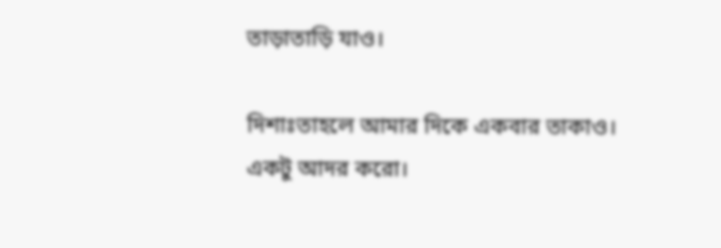তাড়াতাড়ি যাও।

দিশাঃতাহলে আমার দিকে একবার তাকাও।
একটু আদর করো।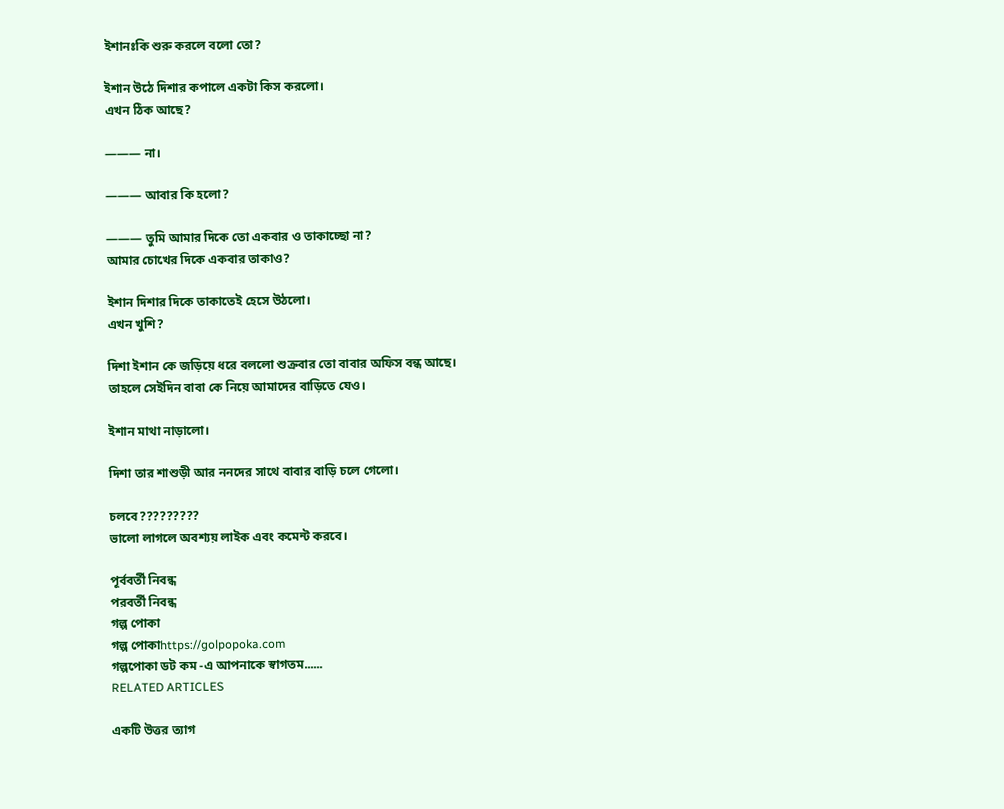ইশানঃকি শুরু করলে বলো তো?

ইশান উঠে দিশার কপালে একটা কিস করলো।
এখন ঠিক আছে?

——— না।

——— আবার কি হলো?

——— তুমি আমার দিকে তো একবার ও তাকাচ্ছো না?
আমার চোখের দিকে একবার তাকাও?

ইশান দিশার দিকে তাকাতেই হেসে উঠলো।
এখন খুশি?

দিশা ইশান কে জড়িয়ে ধরে বললো শুক্রবার তো বাবার অফিস বন্ধ আছে।
তাহলে সেইদিন বাবা কে নিয়ে আমাদের বাড়িতে যেও।

ইশান মাথা নাড়ালো।

দিশা তার শাশুড়ী আর ননদের সাথে বাবার বাড়ি চলে গেলো।

চলবে?????????
ভালো লাগলে অবশ্যয় লাইক এবং কমেন্ট করবে।

পূর্ববর্তী নিবন্ধ
পরবর্তী নিবন্ধ
গল্প পোকা
গল্প পোকাhttps://golpopoka.com
গল্পপোকা ডট কম -এ আপনাকে স্বাগতম......
RELATED ARTICLES

একটি উত্তর ত্যাগ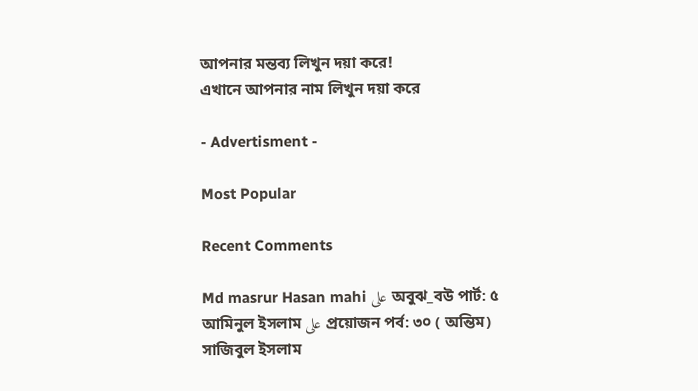আপনার মন্তব্য লিখুন দয়া করে!
এখানে আপনার নাম লিখুন দয়া করে

- Advertisment -

Most Popular

Recent Comments

Md masrur Hasan mahi على অবুঝ_বউ পার্ট: ৫
আমিনুল ইসলাম على প্রয়োজন পর্ব: ৩০ ( অন্তিম)
সাজিবুল ইসলাম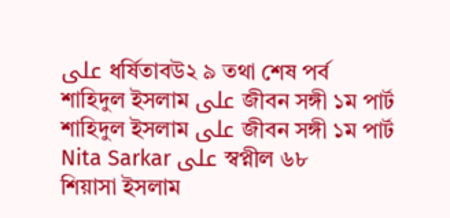على ধর্ষিতাবউ২ ৯ তথা শেষ পর্ব
শাহিদুল ইসলাম على জীবন সঙ্গী ১ম পার্ট
শাহিদুল ইসলাম على জীবন সঙ্গী ১ম পার্ট
Nita Sarkar على স্বপ্নীল ৬৮
শিয়াসা ইসলাম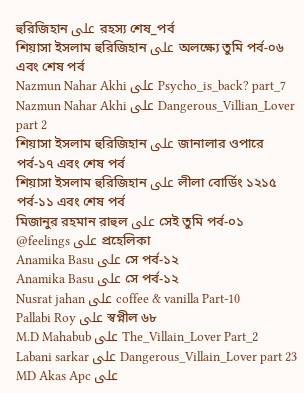হুরিজিহান على রহস্য শেষ_পর্ব
শিয়াসা ইসলাম হুরিজিহান على অলক্ষ্যে তুমি পর্ব-০৬ এবং শেষ পর্ব
Nazmun Nahar Akhi على Psycho_is_back? part_7
Nazmun Nahar Akhi على Dangerous_Villian_Lover part 2
শিয়াসা ইসলাম হুরিজিহান على জানালার ওপারে পর্ব-১৭ এবং শেষ পর্ব
শিয়াসা ইসলাম হুরিজিহান على লীলা বোর্ডিং ১২১৫ পর্ব-১১ এবং শেষ পর্ব
মিজানুর রহমান রাহুল على সেই তুমি পর্ব-০১
@feelings على প্রহেলিকা
Anamika Basu على সে পর্ব-১২
Anamika Basu على সে পর্ব-১২
Nusrat jahan على coffee & vanilla Part-10
Pallabi Roy على স্বপ্নীল ৬৮
M.D Mahabub على The_Villain_Lover Part_2
Labani sarkar على Dangerous_Villain_Lover part 23
MD Akas Apc على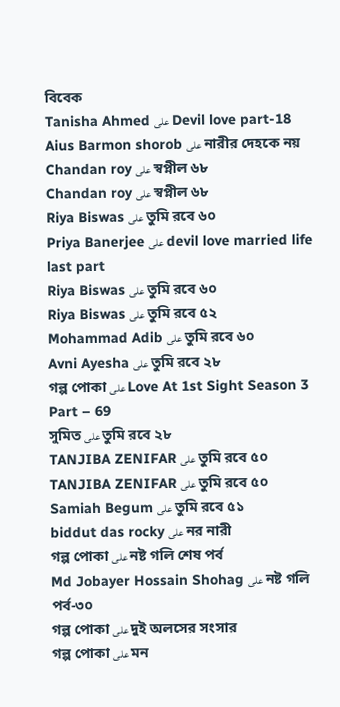বিবেক
Tanisha Ahmed على Devil love part-18
Aius Barmon shorob على নারীর দেহকে নয়
Chandan roy على স্বপ্নীল ৬৮
Chandan roy على স্বপ্নীল ৬৮
Riya Biswas على তুমি রবে ৬০
Priya Banerjee على devil love married life last part
Riya Biswas على তুমি রবে ৬০
Riya Biswas على তুমি রবে ৫২
Mohammad Adib على তুমি রবে ৬০
Avni Ayesha على তুমি রবে ২৮
গল্প পোকা على Love At 1st Sight Season 3 Part – 69
সুমিত على তুমি রবে ২৮
TANJIBA ZENIFAR على তুমি রবে ৫০
TANJIBA ZENIFAR على তুমি রবে ৫০
Samiah Begum على তুমি রবে ৫১
biddut das rocky على নর নারী
গল্প পোকা على নষ্ট গলি শেষ পর্ব
Md Jobayer Hossain Shohag على নষ্ট গলি পর্ব-৩০
গল্প পোকা على দুই অলসের সংসার
গল্প পোকা على মন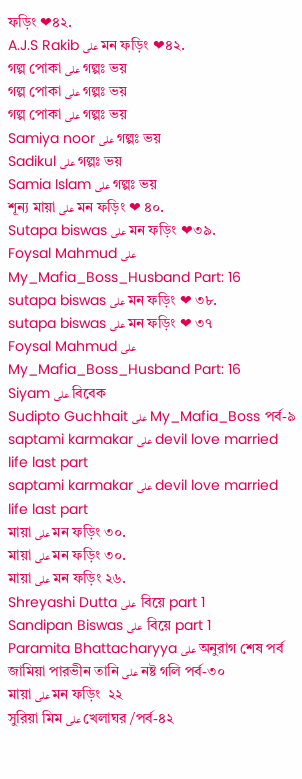ফড়িং ❤৪২.
A.J.S Rakib على মন ফড়িং ❤৪২.
গল্প পোকা على গল্পঃ ভয়
গল্প পোকা على গল্পঃ ভয়
গল্প পোকা على গল্পঃ ভয়
Samiya noor على গল্পঃ ভয়
Sadikul على গল্পঃ ভয়
Samia Islam على গল্পঃ ভয়
শূন্য মায়া على মন ফড়িং ❤ ৪০.
Sutapa biswas على মন ফড়িং ❤৩৯.
Foysal Mahmud على My_Mafia_Boss_Husband Part: 16
sutapa biswas على মন ফড়িং ❤ ৩৮.
sutapa biswas على মন ফড়িং ❤ ৩৭
Foysal Mahmud على My_Mafia_Boss_Husband Part: 16
Siyam على বিবেক
Sudipto Guchhait على My_Mafia_Boss পর্ব-৯
saptami karmakar على devil love married life last part
saptami karmakar على devil love married life last part
মায়া على মন ফড়িং ৩০.
মায়া على মন ফড়িং ৩০.
মায়া على মন ফড়িং ২৬.
Shreyashi Dutta على  বিয়ে part 1
Sandipan Biswas على  বিয়ে part 1
Paramita Bhattacharyya على অনুরাগ শেষ পর্ব
জামিয়া পারভীন তানি على নষ্ট গলি পর্ব-৩০
মায়া على মন ফড়িং  ২২
সুরিয়া মিম على খেলাঘর /পর্ব-৪২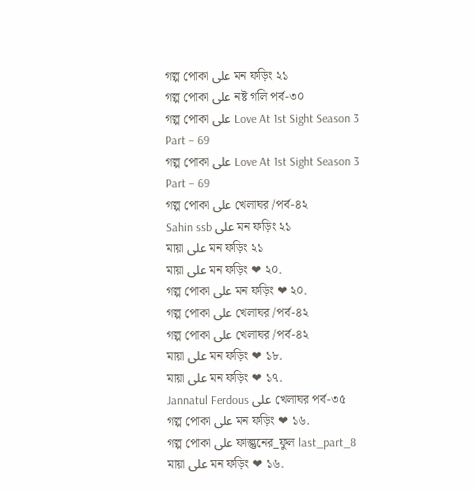গল্প পোকা على মন ফড়িং ২১
গল্প পোকা على নষ্ট গলি পর্ব-৩০
গল্প পোকা على Love At 1st Sight Season 3 Part – 69
গল্প পোকা على Love At 1st Sight Season 3 Part – 69
গল্প পোকা على খেলাঘর /পর্ব-৪২
Sahin ssb على মন ফড়িং ২১
মায়া على মন ফড়িং ২১
মায়া على মন ফড়িং ❤ ২০.
গল্প পোকা على মন ফড়িং ❤ ২০.
গল্প পোকা على খেলাঘর /পর্ব-৪২
গল্প পোকা على খেলাঘর /পর্ব-৪২
মায়া على মন ফড়িং ❤ ১৮.
মায়া على মন ফড়িং ❤ ১৭.
Jannatul Ferdous على খেলাঘর পর্ব-৩৫
গল্প পোকা على মন ফড়িং ❤ ১৬.
গল্প পোকা على ফাল্গুনের_ফুল last_part_8
মায়া على মন ফড়িং ❤ ১৬.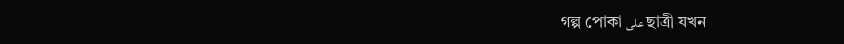গল্প পোকা على ছাত্রী যখন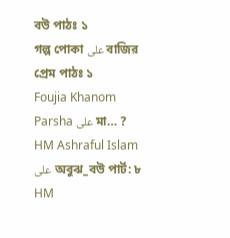বউ পাঠঃ ১
গল্প পোকা على বাজির প্রেম পাঠঃ ১
Foujia Khanom Parsha على মা… ?
HM Ashraful Islam على অবুঝ_বউ পার্ট: ৮
HM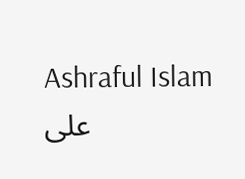Ashraful Islam على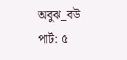অবুঝ_বউ পার্ট: ৫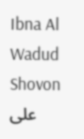Ibna Al Wadud Shovon على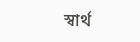স্বার্থ